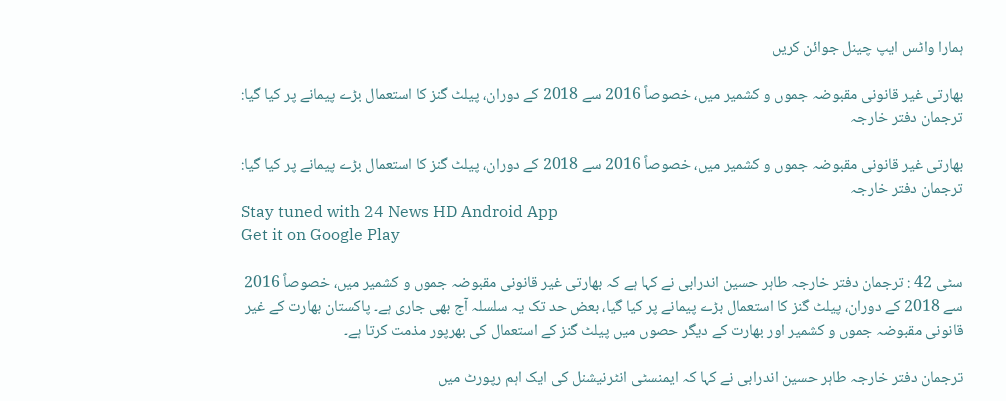ہمارا واٹس ایپ چینل جوائن کریں

بھارتی غیر قانونی مقبوضہ جموں و کشمیر میں، خصوصاً 2016 سے 2018 کے دوران، پیلٹ گنز کا استعمال بڑے پیمانے پر کیا گیا: ترجمان دفتر خارجہ

بھارتی غیر قانونی مقبوضہ جموں و کشمیر میں، خصوصاً 2016 سے 2018 کے دوران، پیلٹ گنز کا استعمال بڑے پیمانے پر کیا گیا: ترجمان دفتر خارجہ
Stay tuned with 24 News HD Android App
Get it on Google Play

سٹی 42 : ترجمان دفتر خارجہ طاہر حسین اندرابی نے کہا ہے کہ بھارتی غیر قانونی مقبوضہ جموں و کشمیر میں، خصوصاً 2016 سے 2018 کے دوران، پیلٹ گنز کا استعمال بڑے پیمانے پر کیا گیا، بعض حد تک یہ سلسلہ آج بھی جاری ہے۔ پاکستان بھارت کے غیر قانونی مقبوضہ جموں و کشمیر اور بھارت کے دیگر حصوں میں پیلٹ گنز کے استعمال کی بھرپور مذمت کرتا ہے۔

ترجمان دفتر خارجہ طاہر حسین اندرابی نے کہا کہ ایمنسٹی انٹرنیشنل کی ایک اہم رپورٹ میں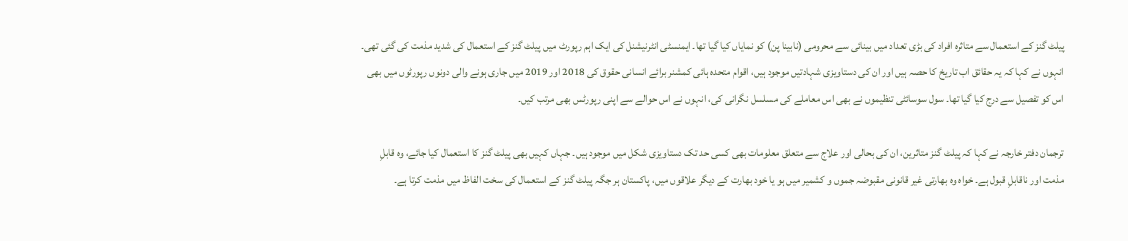پیلٹ گنز کے استعمال سے متاثرہ افراد کی بڑی تعداد میں بینائی سے محرومی (نابینا پن) کو نمایاں کیا گیا تھا۔ ایمنسٹی انٹرنیشنل کی ایک اہم رپورٹ میں پیلٹ گنز کے استعمال کی شدید مذمت کی گئی تھی۔ انہوں نے کہا کہ یہ حقائق اب تاریخ کا حصہ ہیں اور ان کی دستاویزی شہادتیں موجود ہیں، اقوام متحدہ ہائی کمشنر برائے انسانی حقوق کی 2018 اور 2019 میں جاری ہونے والی دونوں رپورٹوں میں بھی اس کو تفصیل سے درج کیا گیا تھا۔ سول سوسائٹی تنظیموں نے بھی اس معاملے کی مسلسل نگرانی کی، انہوں نے اس حوالے سے اپنی رپورٹس بھی مرتب کیں۔

ترجمان دفتر خارجہ نے کہا کہ پیلٹ گنز متاثرین، ان کی بحالی اور علاج سے متعلق معلومات بھی کسی حد تک دستاویزی شکل میں موجود ہیں۔ جہاں کہیں بھی پیلٹ گنز کا استعمال کیا جائے، وہ قابلِ مذمت اور ناقابلِ قبول ہے۔ خواہ وہ بھارتی غیر قانونی مقبوضہ جموں و کشمیر میں ہو یا خود بھارت کے دیگر علاقوں میں، پاکستان ہر جگہ پیلٹ گنز کے استعمال کی سخت الفاظ میں مذمت کرتا ہے۔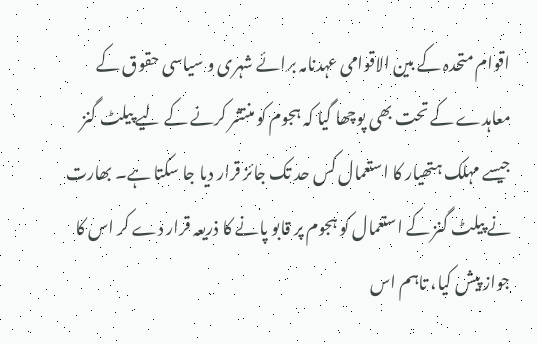اقوام متحدہ کے بین الاقوامی عہدنامہ برائے شہری و سیاسی حقوق کے معاہدے کے تحت بھی پوچھا گیا کہ ہجوم کو منتشر کرنے کے لیے پیلٹ گنز جیسے مہلک ہتھیار کا استعمال کس حد تک جائز قرار دیا جا سکتا ہے۔ بھارت نے پیلٹ گنز کے استعمال کو ہجوم پر قابو پانے کا ذریعہ قرار دے کر اس کا جواز پیش کیا، تاہم اس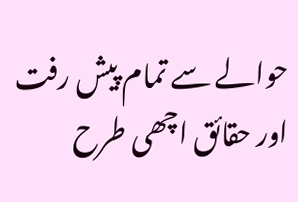حوالے سے تمام پیش رفت اور حقائق اچھی طرح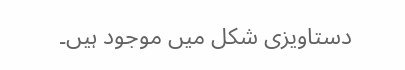دستاویزی شکل میں موجود ہیں۔